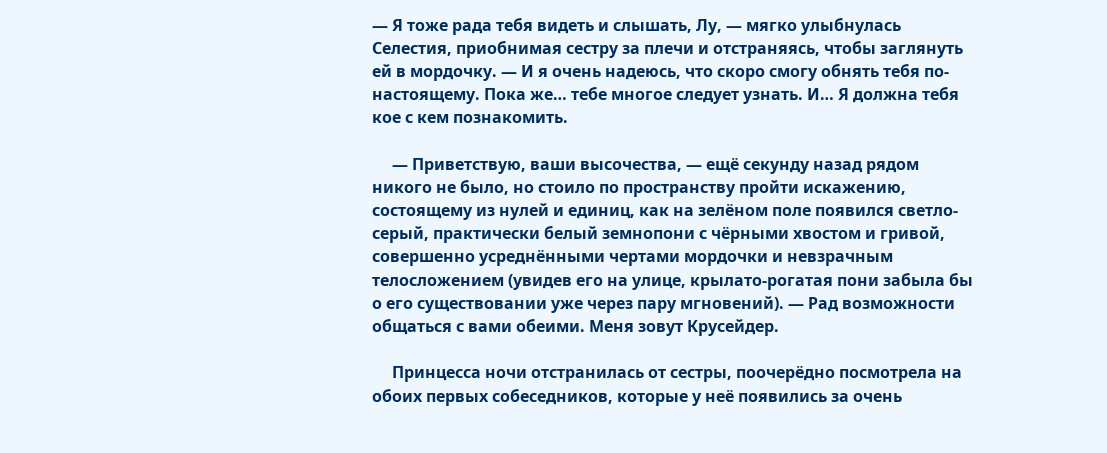— Я тоже рада тебя видеть и слышать, Лу, — мягко улыбнулась Селестия, приобнимая сестру за плечи и отстраняясь, чтобы заглянуть ей в мордочку. — И я очень надеюсь, что скоро смогу обнять тебя по-настоящему. Пока же… тебе многое следует узнать. И… Я должна тебя кое с кем познакомить.

     — Приветствую, ваши высочества, — ещё секунду назад рядом никого не было, но стоило по пространству пройти искажению, состоящему из нулей и единиц, как на зелёном поле появился светло-серый, практически белый земнопони с чёрными хвостом и гривой, совершенно усреднёнными чертами мордочки и невзрачным телосложением (увидев его на улице, крылато-рогатая пони забыла бы о его существовании уже через пару мгновений). — Рад возможности общаться с вами обеими. Меня зовут Крусейдер.

     Принцесса ночи отстранилась от сестры, поочерёдно посмотрела на обоих первых собеседников, которые у неё появились за очень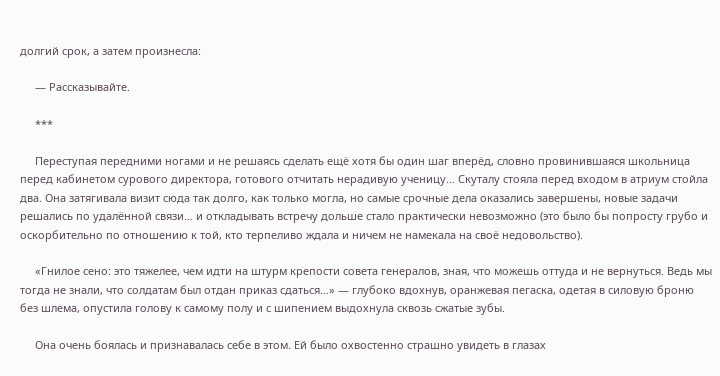долгий срок, а затем произнесла:

     — Рассказывайте.

     ***

     Переступая передними ногами и не решаясь сделать ещё хотя бы один шаг вперёд, словно провинившаяся школьница перед кабинетом сурового директора, готового отчитать нерадивую ученицу… Скуталу стояла перед входом в атриум стойла два. Она затягивала визит сюда так долго, как только могла, но самые срочные дела оказались завершены, новые задачи решались по удалённой связи… и откладывать встречу дольше стало практически невозможно (это было бы попросту грубо и оскорбительно по отношению к той, кто терпеливо ждала и ничем не намекала на своё недовольство).

     «Гнилое сено: это тяжелее, чем идти на штурм крепости совета генералов, зная, что можешь оттуда и не вернуться. Ведь мы тогда не знали, что солдатам был отдан приказ сдаться…» — глубоко вдохнув, оранжевая пегаска, одетая в силовую броню без шлема, опустила голову к самому полу и с шипением выдохнула сквозь сжатые зубы.

     Она очень боялась и признавалась себе в этом. Ей было охвостенно страшно увидеть в глазах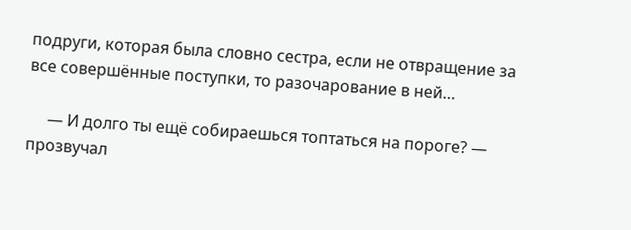подруги, которая была словно сестра, если не отвращение за все совершённые поступки, то разочарование в ней…

     — И долго ты ещё собираешься топтаться на пороге? — прозвучал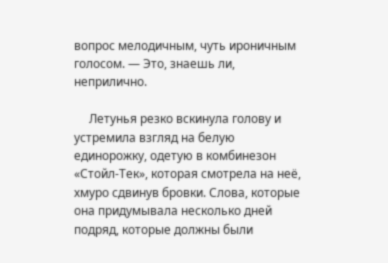вопрос мелодичным, чуть ироничным голосом. — Это, знаешь ли, неприлично.

     Летунья резко вскинула голову и устремила взгляд на белую единорожку, одетую в комбинезон «Стойл-Тек», которая смотрела на неё, хмуро сдвинув бровки. Слова, которые она придумывала несколько дней подряд, которые должны были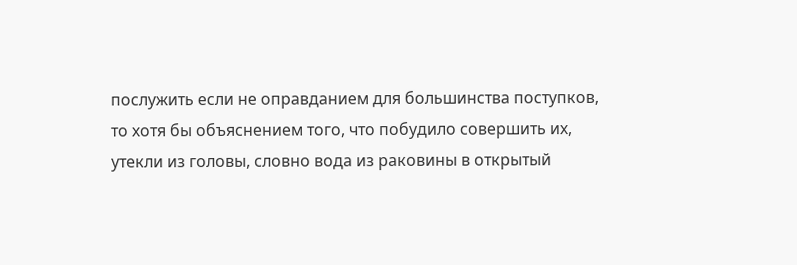послужить если не оправданием для большинства поступков, то хотя бы объяснением того, что побудило совершить их, утекли из головы, словно вода из раковины в открытый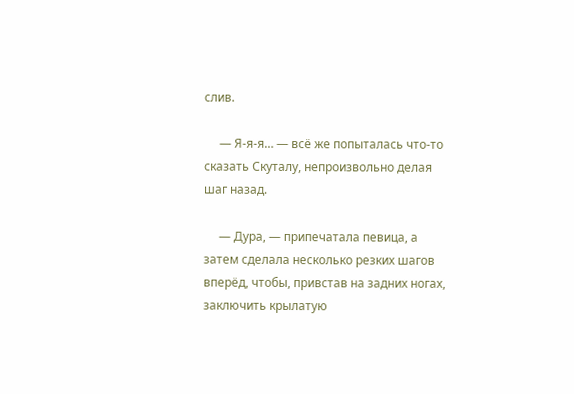слив.

     — Я-я-я… — всё же попыталась что-то сказать Скуталу, непроизвольно делая шаг назад.

     — Дура, — припечатала певица, а затем сделала несколько резких шагов вперёд, чтобы, привстав на задних ногах, заключить крылатую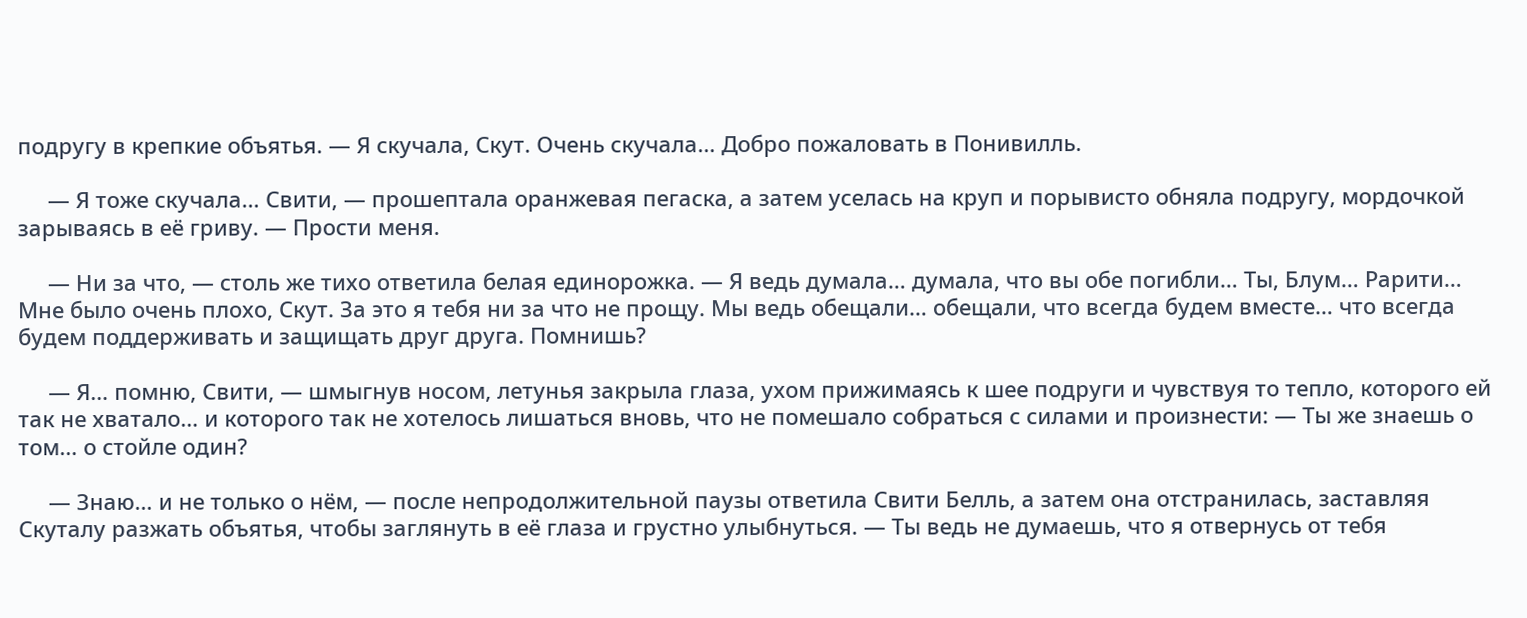подругу в крепкие объятья. — Я скучала, Скут. Очень скучала… Добро пожаловать в Понивилль.

     — Я тоже скучала… Свити, — прошептала оранжевая пегаска, а затем уселась на круп и порывисто обняла подругу, мордочкой зарываясь в её гриву. — Прости меня.

     — Ни за что, — столь же тихо ответила белая единорожка. — Я ведь думала… думала, что вы обе погибли… Ты, Блум… Рарити… Мне было очень плохо, Скут. За это я тебя ни за что не прощу. Мы ведь обещали… обещали, что всегда будем вместе… что всегда будем поддерживать и защищать друг друга. Помнишь?

     — Я… помню, Свити, — шмыгнув носом, летунья закрыла глаза, ухом прижимаясь к шее подруги и чувствуя то тепло, которого ей так не хватало… и которого так не хотелось лишаться вновь, что не помешало собраться с силами и произнести: — Ты же знаешь о том… о стойле один?

     — Знаю… и не только о нём, — после непродолжительной паузы ответила Свити Белль, а затем она отстранилась, заставляя Скуталу разжать объятья, чтобы заглянуть в её глаза и грустно улыбнуться. — Ты ведь не думаешь, что я отвернусь от тебя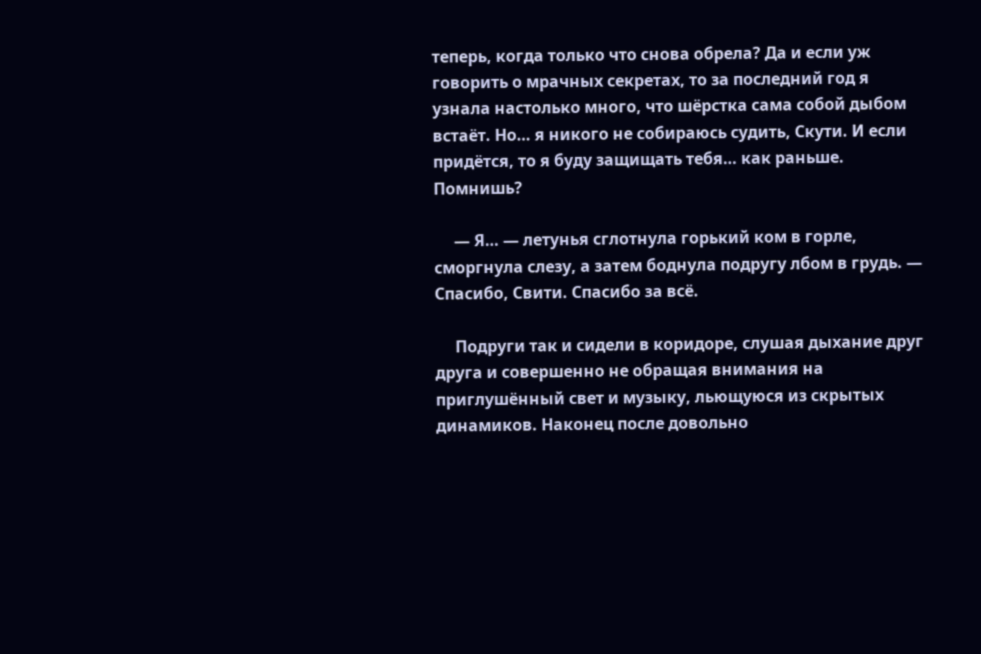теперь, когда только что снова обрела? Да и если уж говорить о мрачных секретах, то за последний год я узнала настолько много, что шёрстка сама собой дыбом встаёт. Но… я никого не собираюсь судить, Скути. И если придётся, то я буду защищать тебя… как раньше. Помнишь?

     — Я… — летунья сглотнула горький ком в горле, сморгнула слезу, а затем боднула подругу лбом в грудь. — Спасибо, Свити. Спасибо за всё.

     Подруги так и сидели в коридоре, слушая дыхание друг друга и совершенно не обращая внимания на приглушённый свет и музыку, льющуюся из скрытых динамиков. Наконец после довольно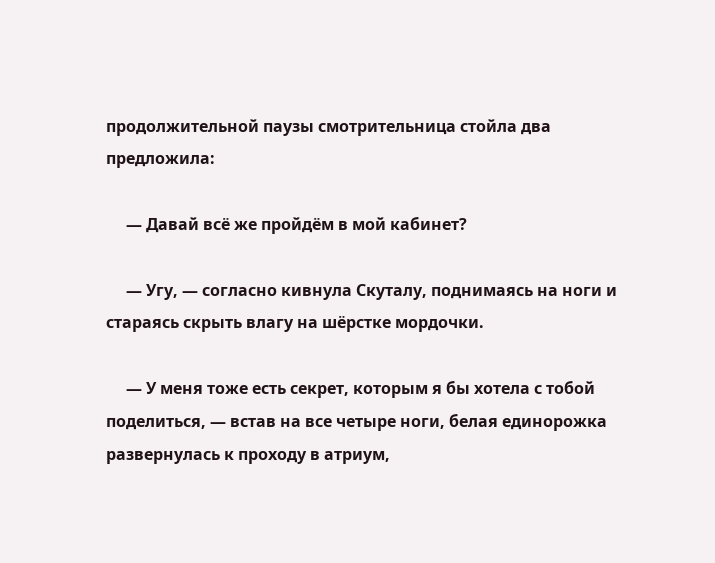продолжительной паузы смотрительница стойла два предложила:

     — Давай всё же пройдём в мой кабинет?

     — Угу, — согласно кивнула Скуталу, поднимаясь на ноги и стараясь скрыть влагу на шёрстке мордочки.

     — У меня тоже есть секрет, которым я бы хотела с тобой поделиться, — встав на все четыре ноги, белая единорожка развернулась к проходу в атриум,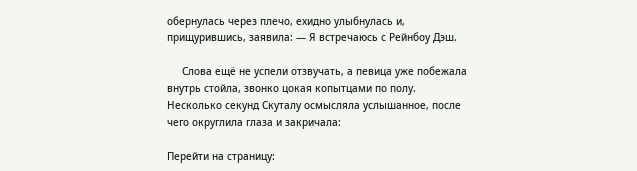обернулась через плечо, ехидно улыбнулась и, прищурившись, заявила: — Я встречаюсь с Рейнбоу Дэш.

     Слова ещё не успели отзвучать, а певица уже побежала внутрь стойла, звонко цокая копытцами по полу. Несколько секунд Скуталу осмысляла услышанное, после чего округлила глаза и закричала:

Перейти на страницу: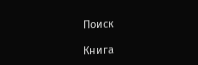Поиск

Книга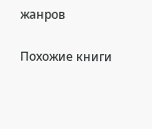жанров

Похожие книги